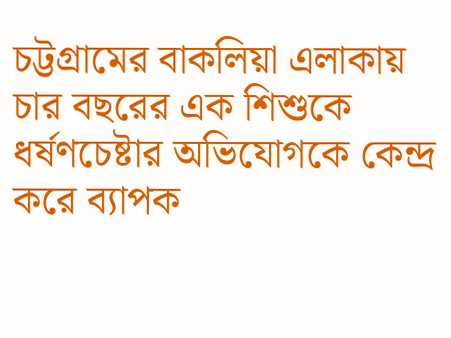চট্টগ্রামের বাকলিয়া এলাকায় চার বছরের এক শিশুকে ধর্ষণচেষ্টার অভিযোগকে কেন্দ্র করে ব্যাপক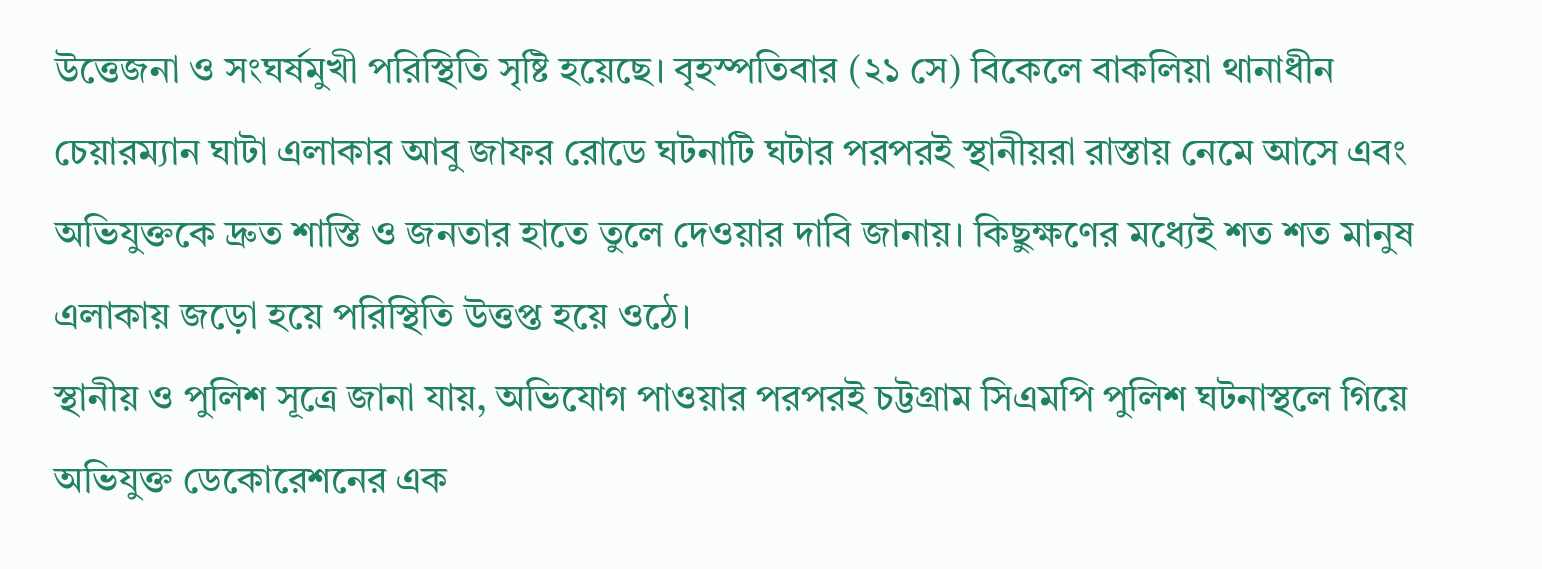উত্তেজনা ও সংঘর্ষমুখী পরিস্থিতি সৃষ্টি হয়েছে। বৃহস্পতিবার (২১ সে) বিকেলে বাকলিয়া থানাধীন চেয়ারম্যান ঘাটা এলাকার আবু জাফর রোডে ঘটনাটি ঘটার পরপরই স্থানীয়রা রাস্তায় নেমে আসে এবং অভিযুক্তকে দ্রুত শাস্তি ও জনতার হাতে তুলে দেওয়ার দাবি জানায়। কিছুক্ষণের মধ্যেই শত শত মানুষ এলাকায় জড়ো হয়ে পরিস্থিতি উত্তপ্ত হয়ে ওঠে।
স্থানীয় ও পুলিশ সূত্রে জানা যায়, অভিযোগ পাওয়ার পরপরই চট্টগ্রাম সিএমপি পুলিশ ঘটনাস্থলে গিয়ে অভিযুক্ত ডেকোরেশনের এক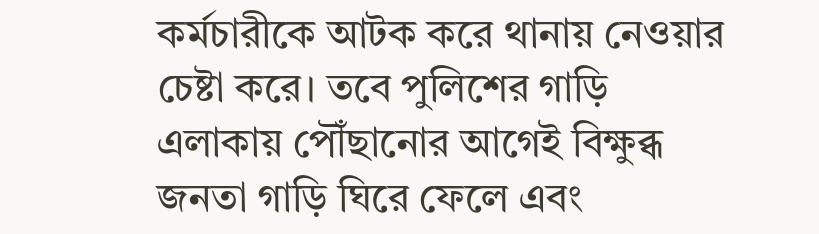কর্মচারীকে আটক করে থানায় নেওয়ার চেষ্টা করে। তবে পুলিশের গাড়ি এলাকায় পৌঁছানোর আগেই বিক্ষুব্ধ জনতা গাড়ি ঘিরে ফেলে এবং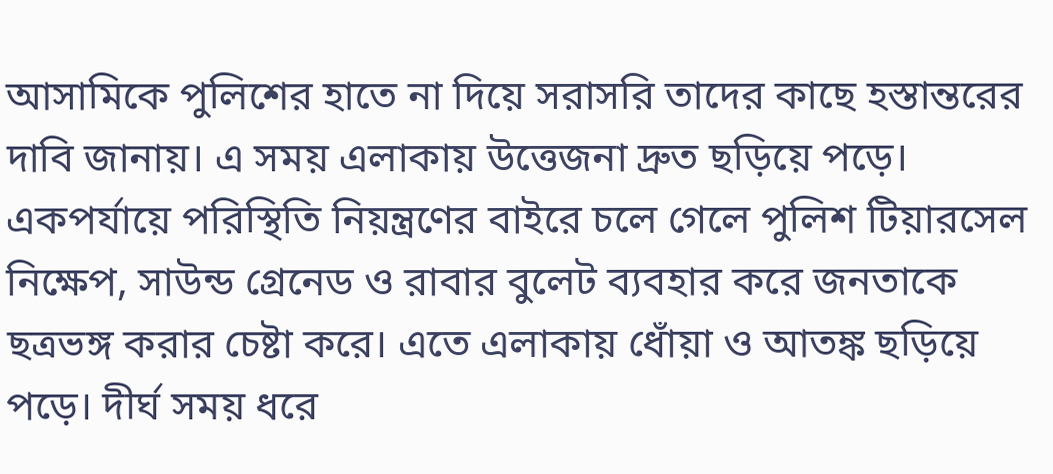আসামিকে পুলিশের হাতে না দিয়ে সরাসরি তাদের কাছে হস্তান্তরের দাবি জানায়। এ সময় এলাকায় উত্তেজনা দ্রুত ছড়িয়ে পড়ে।
একপর্যায়ে পরিস্থিতি নিয়ন্ত্রণের বাইরে চলে গেলে পুলিশ টিয়ারসেল নিক্ষেপ, সাউন্ড গ্রেনেড ও রাবার বুলেট ব্যবহার করে জনতাকে ছত্রভঙ্গ করার চেষ্টা করে। এতে এলাকায় ধোঁয়া ও আতঙ্ক ছড়িয়ে পড়ে। দীর্ঘ সময় ধরে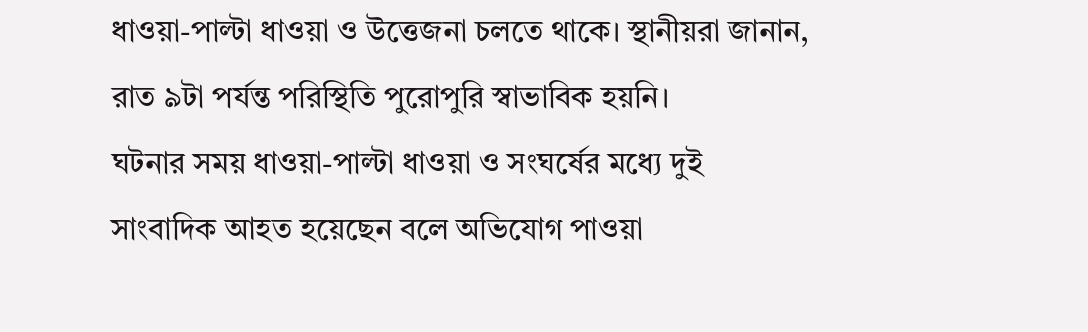ধাওয়া-পাল্টা ধাওয়া ও উত্তেজনা চলতে থাকে। স্থানীয়রা জানান, রাত ৯টা পর্যন্ত পরিস্থিতি পুরোপুরি স্বাভাবিক হয়নি।
ঘটনার সময় ধাওয়া-পাল্টা ধাওয়া ও সংঘর্ষের মধ্যে দুই সাংবাদিক আহত হয়েছেন বলে অভিযোগ পাওয়া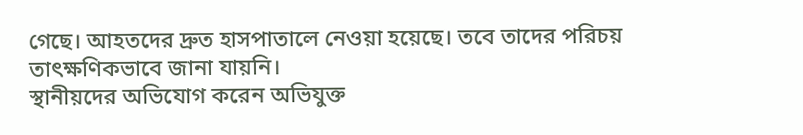গেছে। আহতদের দ্রুত হাসপাতালে নেওয়া হয়েছে। তবে তাদের পরিচয় তাৎক্ষণিকভাবে জানা যায়নি।
স্থানীয়দের অভিযোগ করেন অভিযুক্ত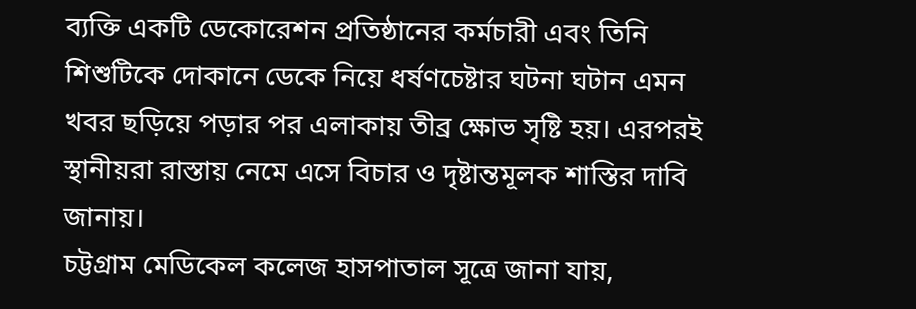ব্যক্তি একটি ডেকোরেশন প্রতিষ্ঠানের কর্মচারী এবং তিনি শিশুটিকে দোকানে ডেকে নিয়ে ধর্ষণচেষ্টার ঘটনা ঘটান এমন খবর ছড়িয়ে পড়ার পর এলাকায় তীব্র ক্ষোভ সৃষ্টি হয়। এরপরই স্থানীয়রা রাস্তায় নেমে এসে বিচার ও দৃষ্টান্তমূলক শাস্তির দাবি জানায়।
চট্টগ্রাম মেডিকেল কলেজ হাসপাতাল সূত্রে জানা যায়,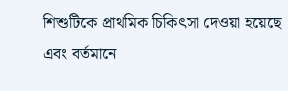শিশুটিকে প্রাথমিক চিকিৎসা দেওয়া হয়েছে এবং বর্তমানে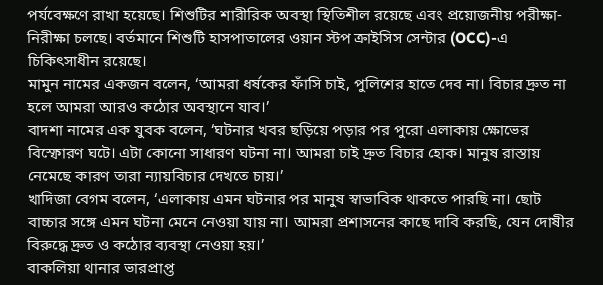পর্যবেক্ষণে রাখা হয়েছে। শিশুটির শারীরিক অবস্থা স্থিতিশীল রয়েছে এবং প্রয়োজনীয় পরীক্ষা-নিরীক্ষা চলছে। বর্তমানে শিশুটি হাসপাতালের ওয়ান স্টপ ক্রাইসিস সেন্টার (OCC)-এ চিকিৎসাধীন রয়েছে।
মামুন নামের একজন বলেন, ‘আমরা ধর্ষকের ফাঁসি চাই, পুলিশের হাতে দেব না। বিচার দ্রুত না হলে আমরা আরও কঠোর অবস্থানে যাব।’
বাদশা নামের এক যুবক বলেন, ‘ঘটনার খবর ছড়িয়ে পড়ার পর পুরো এলাকায় ক্ষোভের বিস্ফোরণ ঘটে। এটা কোনো সাধারণ ঘটনা না। আমরা চাই দ্রুত বিচার হোক। মানুষ রাস্তায় নেমেছে কারণ তারা ন্যায়বিচার দেখতে চায়।’
খাদিজা বেগম বলেন, ‘এলাকায় এমন ঘটনার পর মানুষ স্বাভাবিক থাকতে পারছি না। ছোট বাচ্চার সঙ্গে এমন ঘটনা মেনে নেওয়া যায় না। আমরা প্রশাসনের কাছে দাবি করছি, যেন দোষীর বিরুদ্ধে দ্রুত ও কঠোর ব্যবস্থা নেওয়া হয়।’
বাকলিয়া থানার ভারপ্রাপ্ত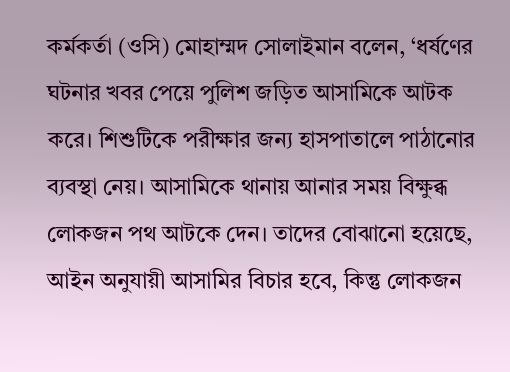কর্মকর্তা (ওসি) মোহাম্মদ সোলাইমান বলেন, ‘ধর্ষণের ঘটনার খবর পেয়ে পুলিশ জড়িত আসামিকে আটক করে। শিশুটিকে পরীক্ষার জন্য হাসপাতালে পাঠানোর ব্যবস্থা নেয়। আসামিকে থানায় আনার সময় বিক্ষুব্ধ লোকজন পথ আটকে দেন। তাদের বোঝানো হয়েছে, আইন অনুযায়ী আসামির বিচার হবে, কিন্তু লোকজন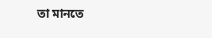তা মানতে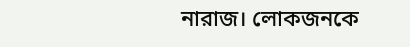নারাজ। লোকজনকে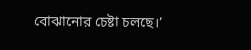বোঝানোর চেষ্টা চলছে।’